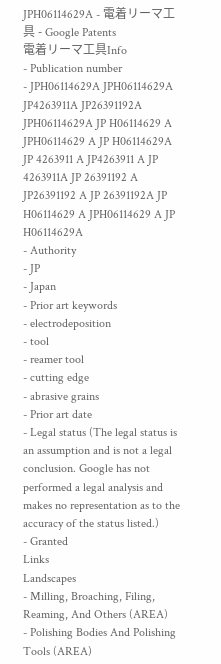JPH06114629A - 電着リーマ工具 - Google Patents
電着リーマ工具Info
- Publication number
- JPH06114629A JPH06114629A JP4263911A JP26391192A JPH06114629A JP H06114629 A JPH06114629 A JP H06114629A JP 4263911 A JP4263911 A JP 4263911A JP 26391192 A JP26391192 A JP 26391192A JP H06114629 A JPH06114629 A JP H06114629A
- Authority
- JP
- Japan
- Prior art keywords
- electrodeposition
- tool
- reamer tool
- cutting edge
- abrasive grains
- Prior art date
- Legal status (The legal status is an assumption and is not a legal conclusion. Google has not performed a legal analysis and makes no representation as to the accuracy of the status listed.)
- Granted
Links
Landscapes
- Milling, Broaching, Filing, Reaming, And Others (AREA)
- Polishing Bodies And Polishing Tools (AREA)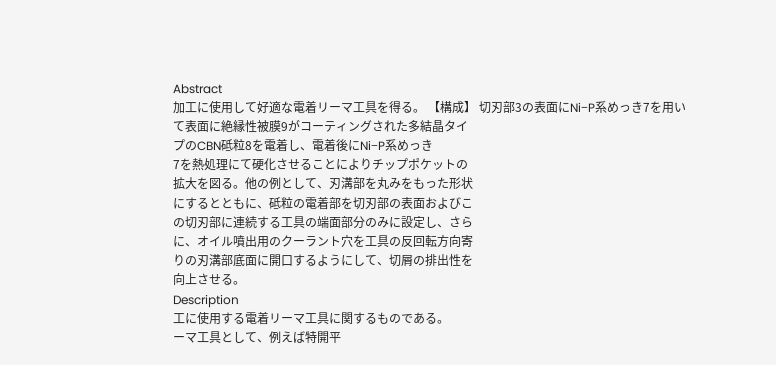Abstract
加工に使用して好適な電着リーマ工具を得る。 【構成】 切刃部3の表面にNi−P系めっき7を用い
て表面に絶縁性被膜9がコーティングされた多結晶タイ
プのCBN砥粒8を電着し、電着後にNi−P系めっき
7を熱処理にて硬化させることによりチップポケットの
拡大を図る。他の例として、刃溝部を丸みをもった形状
にするとともに、砥粒の電着部を切刃部の表面およびこ
の切刃部に連続する工具の端面部分のみに設定し、さら
に、オイル噴出用のクーラント穴を工具の反回転方向寄
りの刃溝部底面に開口するようにして、切屑の排出性を
向上させる。
Description
工に使用する電着リーマ工具に関するものである。
ーマ工具として、例えば特開平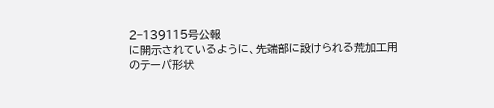2−139115号公報
に開示されているように、先端部に設けられる荒加工用
のテーパ形状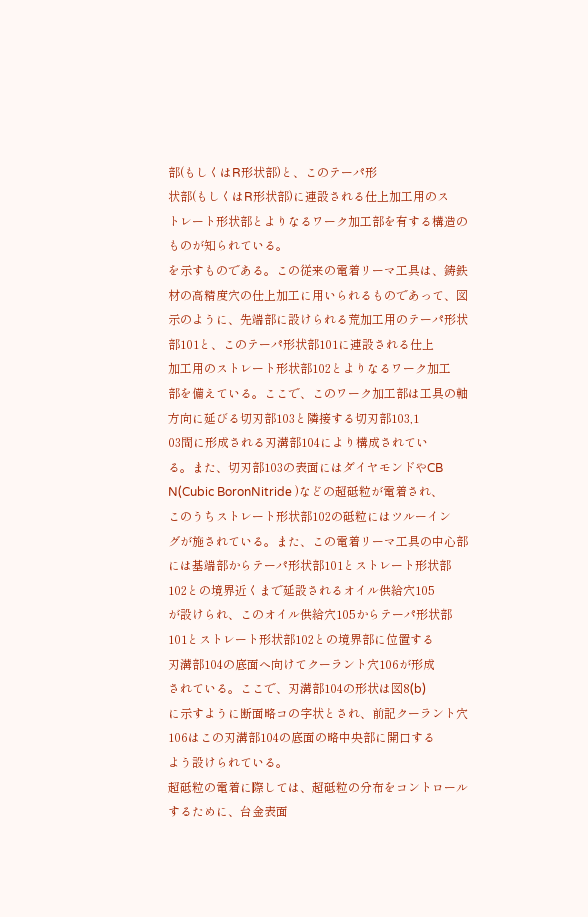部(もしくはR形状部)と、このテーパ形
状部(もしくはR形状部)に連設される仕上加工用のス
トレート形状部とよりなるワーク加工部を有する構造の
ものが知られている。
を示すものである。この従来の電着リーマ工具は、鋳鉄
材の高精度穴の仕上加工に用いられるものであって、図
示のように、先端部に設けられる荒加工用のテーパ形状
部101と、このテーパ形状部101に連設される仕上
加工用のストレート形状部102とよりなるワーク加工
部を備えている。ここで、このワーク加工部は工具の軸
方向に延びる切刃部103と隣接する切刃部103,1
03間に形成される刃溝部104により構成されてい
る。また、切刃部103の表面にはダイヤモンドやCB
N(Cubic BoronNitride )などの超砥粒が電着され、
このうちストレート形状部102の砥粒にはツルーイン
グが施されている。また、この電着リーマ工具の中心部
には基端部からテーパ形状部101とストレート形状部
102との境界近くまで延設されるオイル供給穴105
が設けられ、このオイル供給穴105からテーパ形状部
101とストレート形状部102との境界部に位置する
刃溝部104の底面へ向けてクーラント穴106が形成
されている。ここで、刃溝部104の形状は図8(b)
に示すように断面略コの字状とされ、前記クーラント穴
106はこの刃溝部104の底面の略中央部に開口する
よう設けられている。
超砥粒の電着に際しては、超砥粒の分布をコントロール
するために、台金表面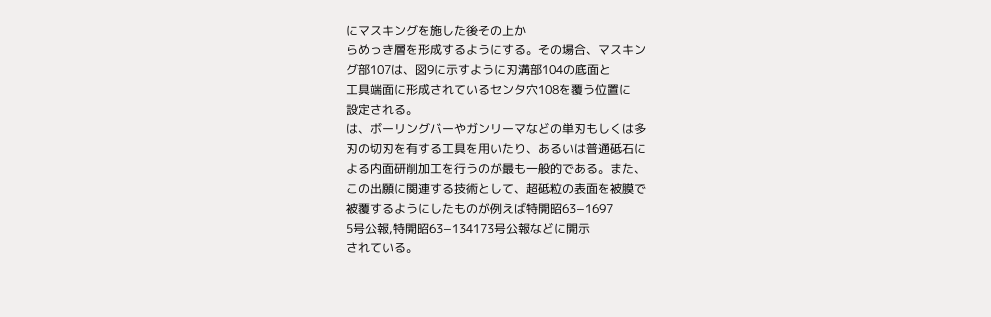にマスキングを施した後その上か
らめっき層を形成するようにする。その場合、マスキン
グ部107は、図9に示すように刃溝部104の底面と
工具端面に形成されているセンタ穴108を覆う位置に
設定される。
は、ボーリングバーやガンリーマなどの単刃もしくは多
刃の切刃を有する工具を用いたり、あるいは普通砥石に
よる内面研削加工を行うのが最も一般的である。また、
この出願に関連する技術として、超砥粒の表面を被膜で
被覆するようにしたものが例えば特開昭63−1697
5号公報,特開昭63−134173号公報などに開示
されている。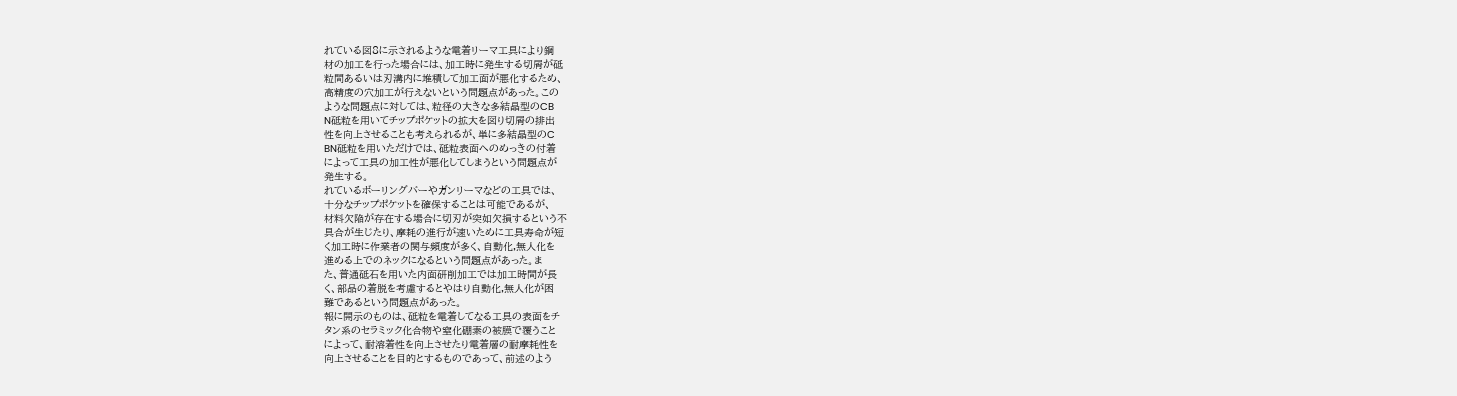れている図8に示されるような電着リーマ工具により鋼
材の加工を行った場合には、加工時に発生する切屑が砥
粒間あるいは刃溝内に堆積して加工面が悪化するため、
高精度の穴加工が行えないという問題点があった。この
ような問題点に対しては、粒径の大きな多結晶型のCB
N砥粒を用いてチップポケットの拡大を図り切屑の排出
性を向上させることも考えられるが、単に多結晶型のC
BN砥粒を用いただけでは、砥粒表面へのめっきの付着
によって工具の加工性が悪化してしまうという問題点が
発生する。
れているボーリングバーやガンリーマなどの工具では、
十分なチップポケットを確保することは可能であるが、
材料欠陥が存在する場合に切刃が突如欠損するという不
具合が生じたり、摩耗の進行が速いために工具寿命が短
く加工時に作業者の関与頻度が多く、自動化,無人化を
進める上でのネックになるという問題点があった。ま
た、普通砥石を用いた内面研削加工では加工時間が長
く、部品の着脱を考慮するとやはり自動化,無人化が困
難であるという問題点があった。
報に開示のものは、砥粒を電着してなる工具の表面をチ
タン系のセラミック化合物や窒化硼素の被膜で覆うこと
によって、耐溶着性を向上させたり電着層の耐摩耗性を
向上させることを目的とするものであって、前述のよう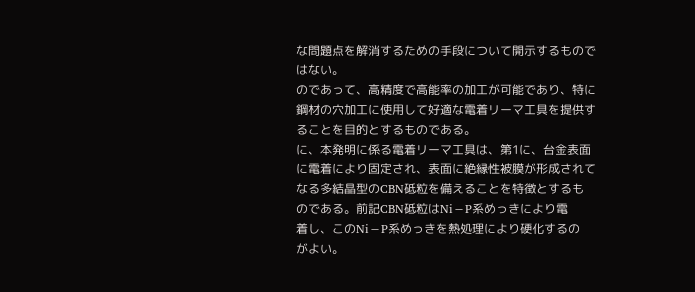な問題点を解消するための手段について開示するもので
はない。
のであって、高精度で高能率の加工が可能であり、特に
鋼材の穴加工に使用して好適な電着リーマ工具を提供す
ることを目的とするものである。
に、本発明に係る電着リーマ工具は、第1に、台金表面
に電着により固定され、表面に絶縁性被膜が形成されて
なる多結晶型のCBN砥粒を備えることを特徴とするも
のである。前記CBN砥粒はNi−P系めっきにより電
着し、このNi−P系めっきを熱処理により硬化するの
がよい。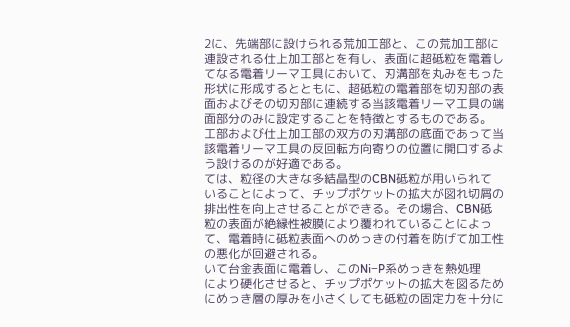2に、先端部に設けられる荒加工部と、この荒加工部に
連設される仕上加工部とを有し、表面に超砥粒を電着し
てなる電着リーマ工具において、刃溝部を丸みをもった
形状に形成するとともに、超砥粒の電着部を切刃部の表
面およびその切刃部に連続する当該電着リーマ工具の端
面部分のみに設定することを特徴とするものである。
工部および仕上加工部の双方の刃溝部の底面であって当
該電着リーマ工具の反回転方向寄りの位置に開口するよ
う設けるのが好適である。
ては、粒径の大きな多結晶型のCBN砥粒が用いられて
いることによって、チップポケットの拡大が図れ切屑の
排出性を向上させることができる。その場合、CBN砥
粒の表面が絶縁性被膜により覆われていることによっ
て、電着時に砥粒表面へのめっきの付着を防げて加工性
の悪化が回避される。
いて台金表面に電着し、このNi−P系めっきを熱処理
により硬化させると、チップポケットの拡大を図るため
にめっき層の厚みを小さくしても砥粒の固定力を十分に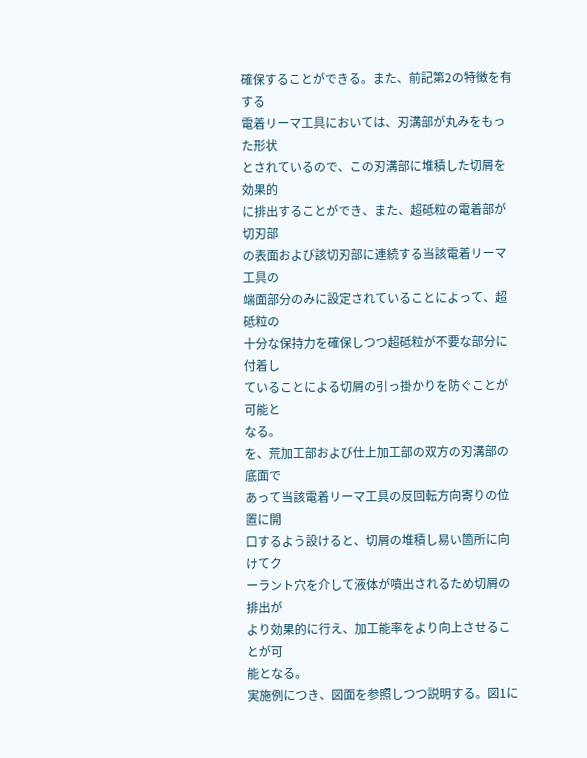確保することができる。また、前記第2の特徴を有する
電着リーマ工具においては、刃溝部が丸みをもった形状
とされているので、この刃溝部に堆積した切屑を効果的
に排出することができ、また、超砥粒の電着部が切刃部
の表面および該切刃部に連続する当該電着リーマ工具の
端面部分のみに設定されていることによって、超砥粒の
十分な保持力を確保しつつ超砥粒が不要な部分に付着し
ていることによる切屑の引っ掛かりを防ぐことが可能と
なる。
を、荒加工部および仕上加工部の双方の刃溝部の底面で
あって当該電着リーマ工具の反回転方向寄りの位置に開
口するよう設けると、切屑の堆積し易い箇所に向けてク
ーラント穴を介して液体が噴出されるため切屑の排出が
より効果的に行え、加工能率をより向上させることが可
能となる。
実施例につき、図面を参照しつつ説明する。図1に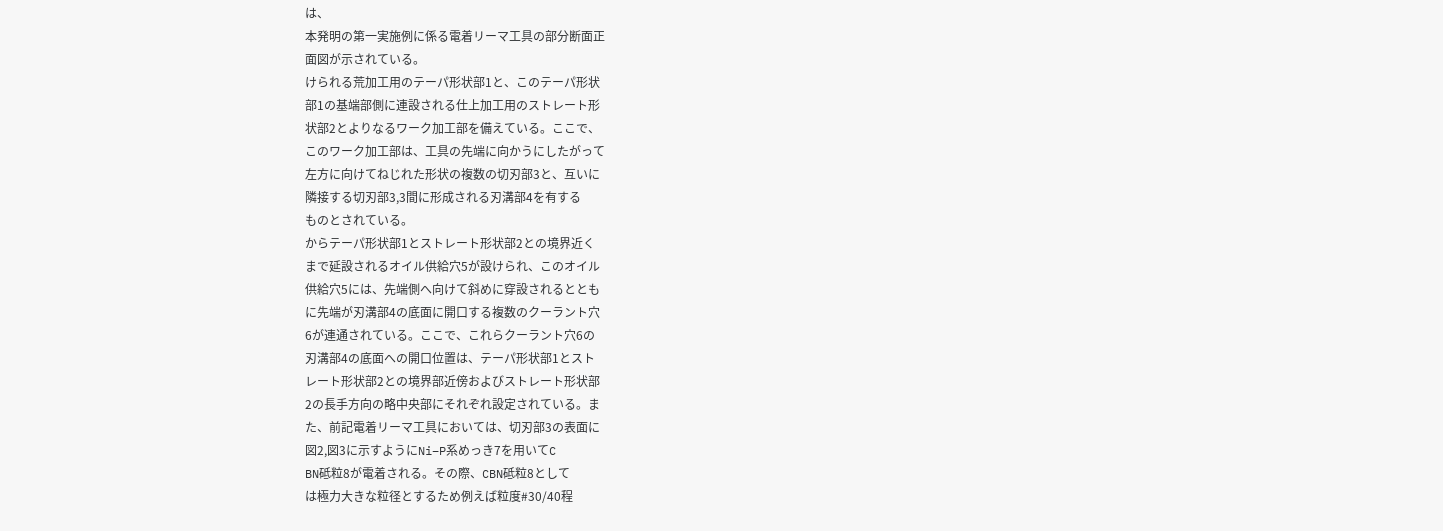は、
本発明の第一実施例に係る電着リーマ工具の部分断面正
面図が示されている。
けられる荒加工用のテーパ形状部1と、このテーパ形状
部1の基端部側に連設される仕上加工用のストレート形
状部2とよりなるワーク加工部を備えている。ここで、
このワーク加工部は、工具の先端に向かうにしたがって
左方に向けてねじれた形状の複数の切刃部3と、互いに
隣接する切刃部3,3間に形成される刃溝部4を有する
ものとされている。
からテーパ形状部1とストレート形状部2との境界近く
まで延設されるオイル供給穴5が設けられ、このオイル
供給穴5には、先端側へ向けて斜めに穿設されるととも
に先端が刃溝部4の底面に開口する複数のクーラント穴
6が連通されている。ここで、これらクーラント穴6の
刃溝部4の底面への開口位置は、テーパ形状部1とスト
レート形状部2との境界部近傍およびストレート形状部
2の長手方向の略中央部にそれぞれ設定されている。ま
た、前記電着リーマ工具においては、切刃部3の表面に
図2,図3に示すようにNi−P系めっき7を用いてC
BN砥粒8が電着される。その際、CBN砥粒8として
は極力大きな粒径とするため例えば粒度#30/40程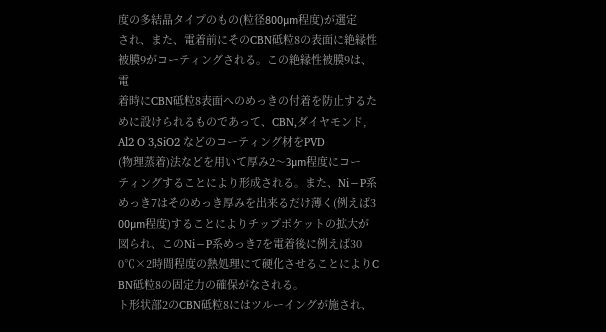度の多結晶タイプのもの(粒径800μm程度)が選定
され、また、電着前にそのCBN砥粒8の表面に絶縁性
被膜9がコーティングされる。この絶縁性被膜9は、電
着時にCBN砥粒8表面へのめっきの付着を防止するた
めに設けられるものであって、CBN,ダイヤモンド,
Al2 O 3,SiO2 などのコーティング材をPVD
(物理蒸着)法などを用いて厚み2〜3μm程度にコー
ティングすることにより形成される。また、Ni−P系
めっき7はそのめっき厚みを出来るだけ薄く(例えば3
00μm程度)することによりチップポケットの拡大が
図られ、このNi−P系めっき7を電着後に例えば30
0℃×2時間程度の熱処理にて硬化させることによりC
BN砥粒8の固定力の確保がなされる。
ト形状部2のCBN砥粒8にはツルーイングが施され、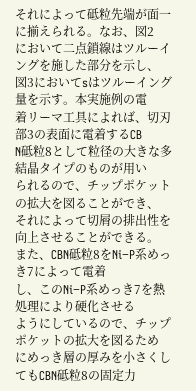それによって砥粒先端が面一に揃えられる。なお、図2
において二点鎖線はツルーイングを施した部分を示し、
図3においてsはツルーイング量を示す。本実施例の電
着リーマ工具によれば、切刃部3の表面に電着するCB
N砥粒8として粒径の大きな多結晶タイプのものが用い
られるので、チップポケットの拡大を図ることができ、
それによって切屑の排出性を向上させることができる。
また、CBN砥粒8をNi−P系めっき7によって電着
し、このNi−P系めっき7を熱処理により硬化させる
ようにしているので、チップポケットの拡大を図るため
にめっき層の厚みを小さくしてもCBN砥粒8の固定力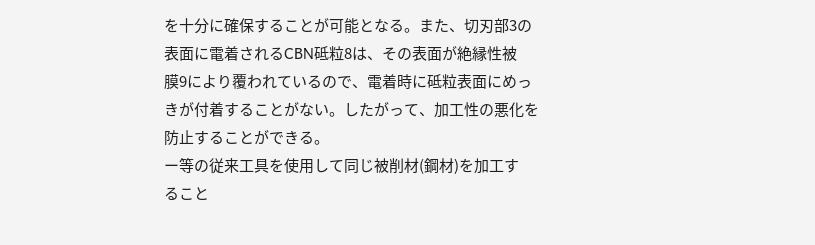を十分に確保することが可能となる。また、切刃部3の
表面に電着されるCBN砥粒8は、その表面が絶縁性被
膜9により覆われているので、電着時に砥粒表面にめっ
きが付着することがない。したがって、加工性の悪化を
防止することができる。
ー等の従来工具を使用して同じ被削材(鋼材)を加工す
ること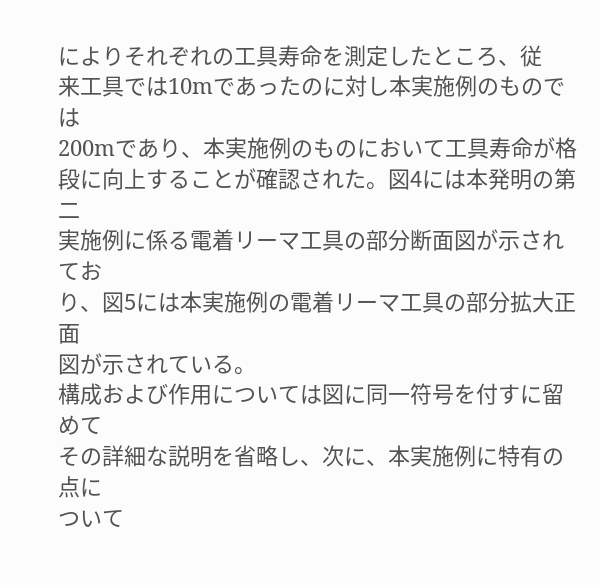によりそれぞれの工具寿命を測定したところ、従
来工具では10mであったのに対し本実施例のものでは
200mであり、本実施例のものにおいて工具寿命が格
段に向上することが確認された。図4には本発明の第二
実施例に係る電着リーマ工具の部分断面図が示されてお
り、図5には本実施例の電着リーマ工具の部分拡大正面
図が示されている。
構成および作用については図に同一符号を付すに留めて
その詳細な説明を省略し、次に、本実施例に特有の点に
ついて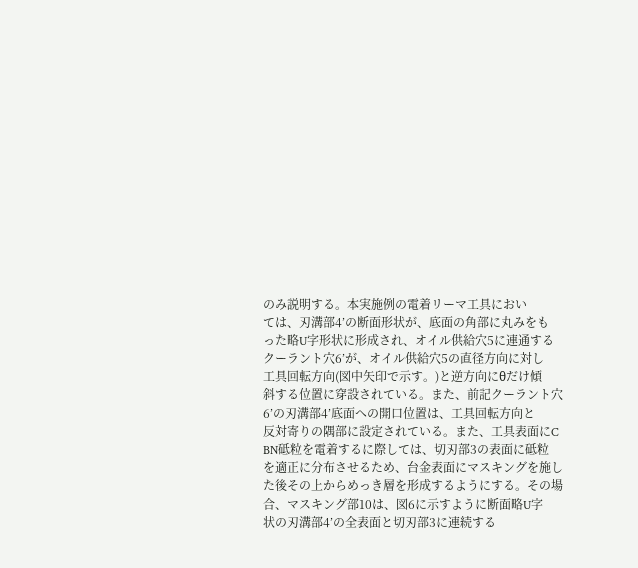のみ説明する。本実施例の電着リーマ工具におい
ては、刃溝部4’の断面形状が、底面の角部に丸みをも
った略U字形状に形成され、オイル供給穴5に連通する
クーラント穴6’が、オイル供給穴5の直径方向に対し
工具回転方向(図中矢印で示す。)と逆方向にθだけ傾
斜する位置に穿設されている。また、前記クーラント穴
6’の刃溝部4’底面への開口位置は、工具回転方向と
反対寄りの隅部に設定されている。また、工具表面にC
BN砥粒を電着するに際しては、切刃部3の表面に砥粒
を適正に分布させるため、台金表面にマスキングを施し
た後その上からめっき層を形成するようにする。その場
合、マスキング部10は、図6に示すように断面略U字
状の刃溝部4’の全表面と切刃部3に連続する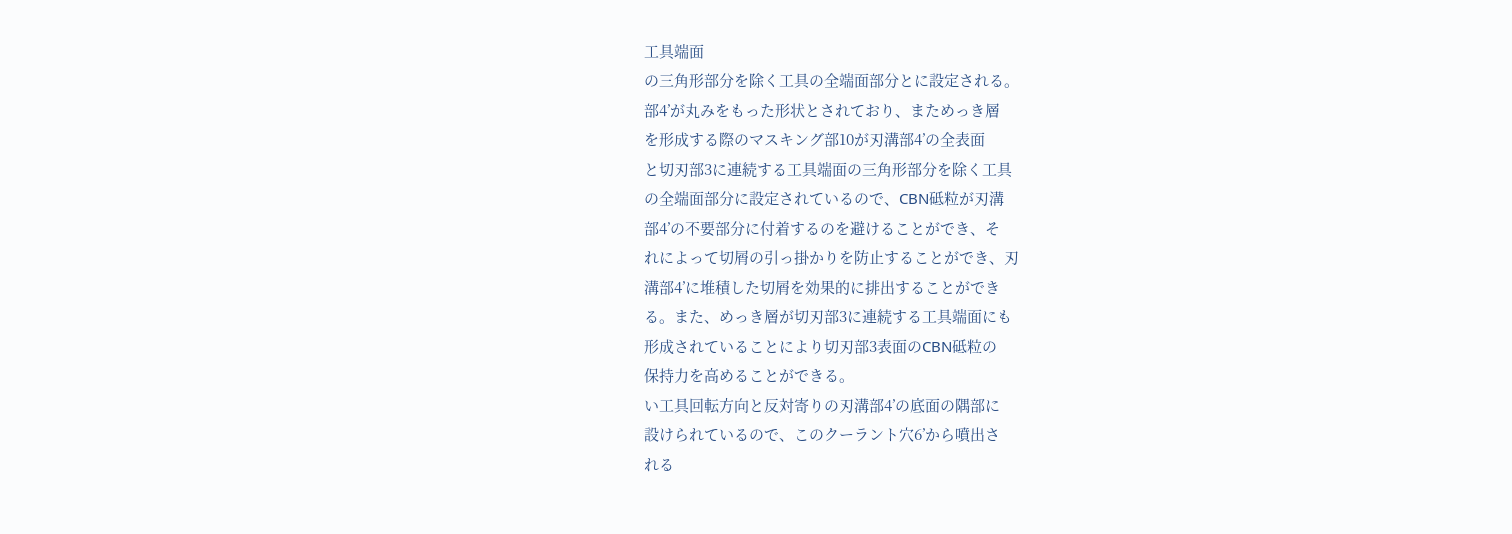工具端面
の三角形部分を除く工具の全端面部分とに設定される。
部4’が丸みをもった形状とされており、まためっき層
を形成する際のマスキング部10が刃溝部4’の全表面
と切刃部3に連続する工具端面の三角形部分を除く工具
の全端面部分に設定されているので、CBN砥粒が刃溝
部4’の不要部分に付着するのを避けることができ、そ
れによって切屑の引っ掛かりを防止することができ、刃
溝部4’に堆積した切屑を効果的に排出することができ
る。また、めっき層が切刃部3に連続する工具端面にも
形成されていることにより切刃部3表面のCBN砥粒の
保持力を高めることができる。
い工具回転方向と反対寄りの刃溝部4’の底面の隅部に
設けられているので、このクーラント穴6’から噴出さ
れる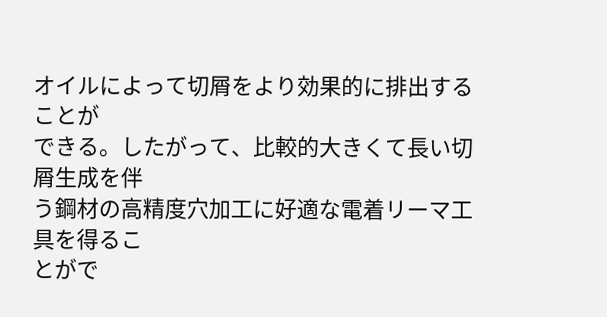オイルによって切屑をより効果的に排出することが
できる。したがって、比較的大きくて長い切屑生成を伴
う鋼材の高精度穴加工に好適な電着リーマ工具を得るこ
とがで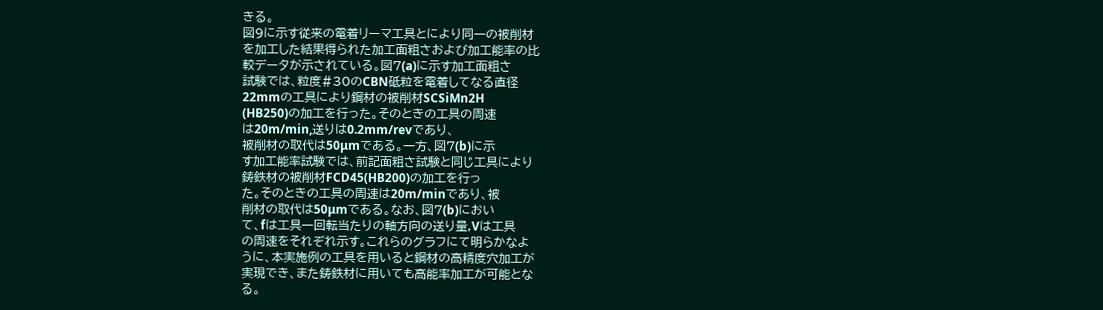きる。
図9に示す従来の電着リーマ工具とにより同一の被削材
を加工した結果得られた加工面粗さおよび加工能率の比
較データが示されている。図7(a)に示す加工面粗さ
試験では、粒度#30のCBN砥粒を電着してなる直径
22mmの工具により鋼材の被削材SCSiMn2H
(HB250)の加工を行った。そのときの工具の周速
は20m/min,送りは0.2mm/revであり、
被削材の取代は50μmである。一方、図7(b)に示
す加工能率試験では、前記面粗さ試験と同じ工具により
鋳鉄材の被削材FCD45(HB200)の加工を行っ
た。そのときの工具の周速は20m/minであり、被
削材の取代は50μmである。なお、図7(b)におい
て、fは工具一回転当たりの軸方向の送り量,Vは工具
の周速をそれぞれ示す。これらのグラフにて明らかなよ
うに、本実施例の工具を用いると鋼材の高精度穴加工が
実現でき、また鋳鉄材に用いても高能率加工が可能とな
る。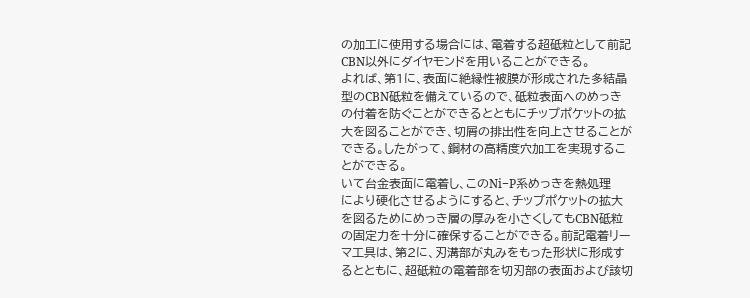の加工に使用する場合には、電着する超砥粒として前記
CBN以外にダイヤモンドを用いることができる。
よれば、第1に、表面に絶縁性被膜が形成された多結晶
型のCBN砥粒を備えているので、砥粒表面へのめっき
の付着を防ぐことができるとともにチップポケットの拡
大を図ることができ、切屑の排出性を向上させることが
できる。したがって、鋼材の高精度穴加工を実現するこ
とができる。
いて台金表面に電着し、このNi−P系めっきを熱処理
により硬化させるようにすると、チップポケットの拡大
を図るためにめっき層の厚みを小さくしてもCBN砥粒
の固定力を十分に確保することができる。前記電着リー
マ工具は、第2に、刃溝部が丸みをもった形状に形成す
るとともに、超砥粒の電着部を切刃部の表面および該切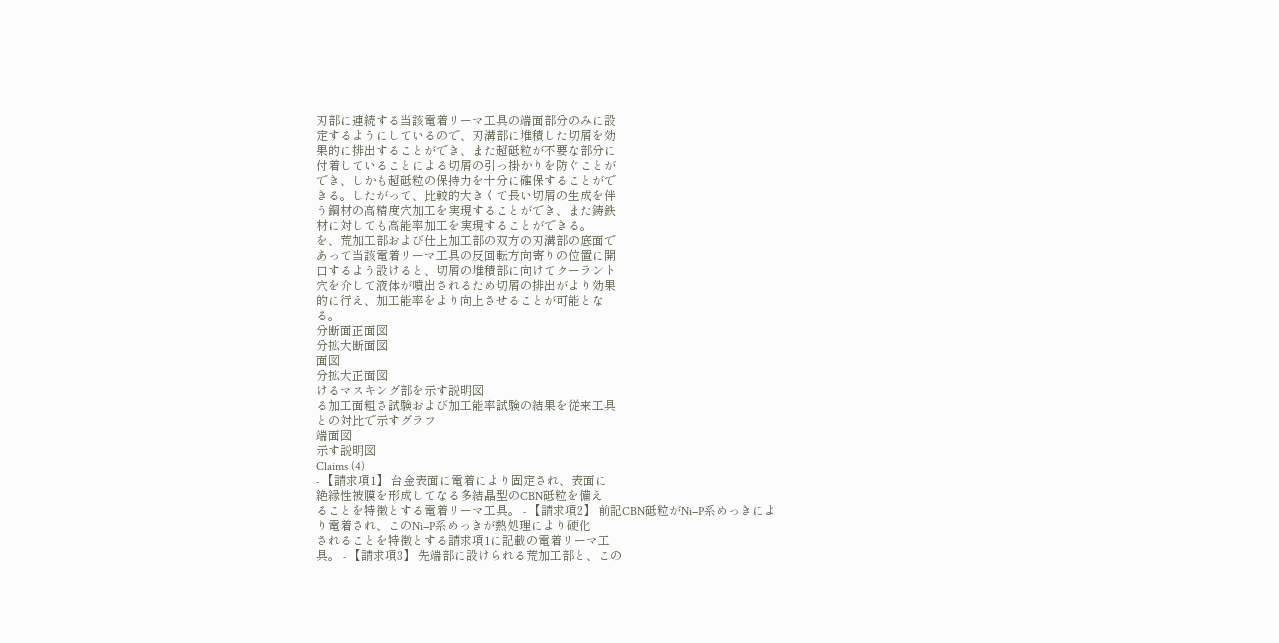刃部に連続する当該電着リーマ工具の端面部分のみに設
定するようにしているので、刃溝部に堆積した切屑を効
果的に排出することができ、また超砥粒が不要な部分に
付着していることによる切屑の引っ掛かりを防ぐことが
でき、しかも超砥粒の保持力を十分に確保することがで
きる。したがって、比較的大きくて長い切屑の生成を伴
う鋼材の高精度穴加工を実現することができ、また鋳鉄
材に対しても高能率加工を実現することができる。
を、荒加工部および仕上加工部の双方の刃溝部の底面で
あって当該電着リーマ工具の反回転方向寄りの位置に開
口するよう設けると、切屑の堆積部に向けてクーラント
穴を介して液体が噴出されるため切屑の排出がより効果
的に行え、加工能率をより向上させることが可能とな
る。
分断面正面図
分拡大断面図
面図
分拡大正面図
けるマスキング部を示す説明図
る加工面粗さ試験および加工能率試験の結果を従来工具
との対比で示すグラフ
端面図
示す説明図
Claims (4)
- 【請求項1】 台金表面に電着により固定され、表面に
絶縁性被膜を形成してなる多結晶型のCBN砥粒を備え
ることを特徴とする電着リーマ工具。 - 【請求項2】 前記CBN砥粒がNi−P系めっきによ
り電着され、このNi−P系めっきが熱処理により硬化
されることを特徴とする請求項1に記載の電着リーマ工
具。 - 【請求項3】 先端部に設けられる荒加工部と、この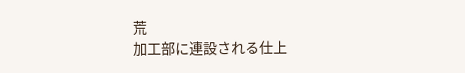荒
加工部に連設される仕上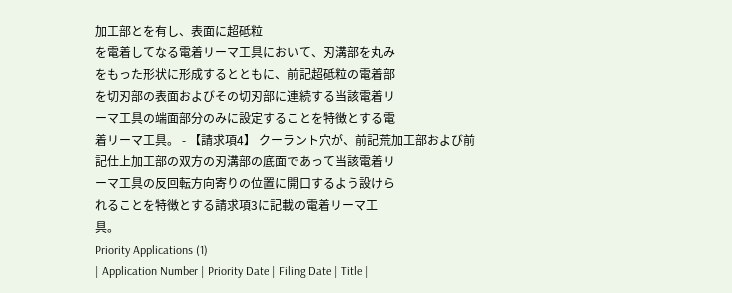加工部とを有し、表面に超砥粒
を電着してなる電着リーマ工具において、刃溝部を丸み
をもった形状に形成するとともに、前記超砥粒の電着部
を切刃部の表面およびその切刃部に連続する当該電着リ
ーマ工具の端面部分のみに設定することを特徴とする電
着リーマ工具。 - 【請求項4】 クーラント穴が、前記荒加工部および前
記仕上加工部の双方の刃溝部の底面であって当該電着リ
ーマ工具の反回転方向寄りの位置に開口するよう設けら
れることを特徴とする請求項3に記載の電着リーマ工
具。
Priority Applications (1)
| Application Number | Priority Date | Filing Date | Title |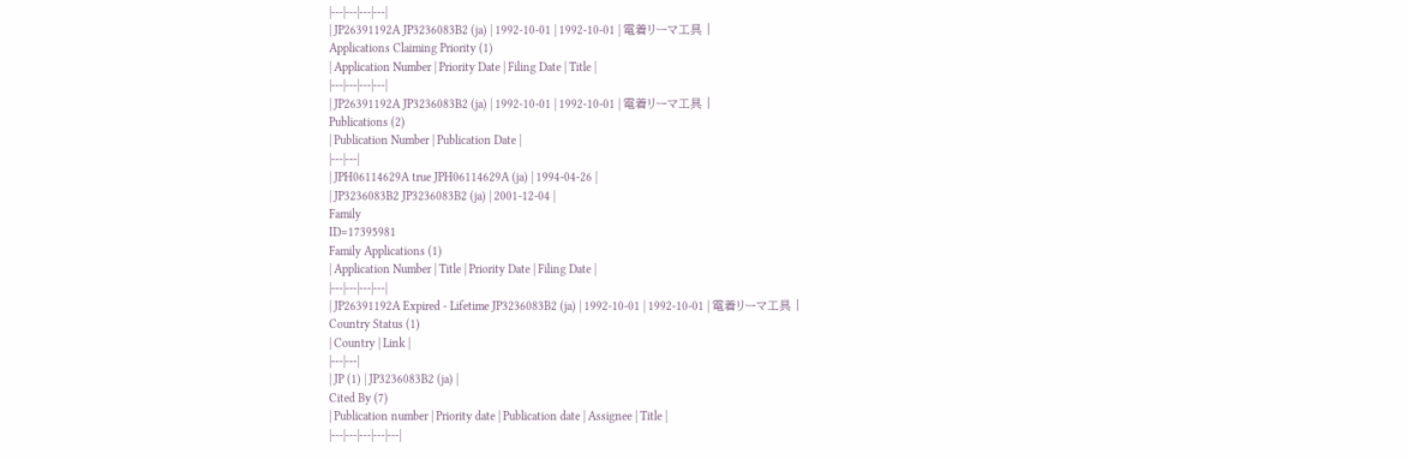|---|---|---|---|
| JP26391192A JP3236083B2 (ja) | 1992-10-01 | 1992-10-01 | 電着リーマ工具 |
Applications Claiming Priority (1)
| Application Number | Priority Date | Filing Date | Title |
|---|---|---|---|
| JP26391192A JP3236083B2 (ja) | 1992-10-01 | 1992-10-01 | 電着リーマ工具 |
Publications (2)
| Publication Number | Publication Date |
|---|---|
| JPH06114629A true JPH06114629A (ja) | 1994-04-26 |
| JP3236083B2 JP3236083B2 (ja) | 2001-12-04 |
Family
ID=17395981
Family Applications (1)
| Application Number | Title | Priority Date | Filing Date |
|---|---|---|---|
| JP26391192A Expired - Lifetime JP3236083B2 (ja) | 1992-10-01 | 1992-10-01 | 電着リーマ工具 |
Country Status (1)
| Country | Link |
|---|---|
| JP (1) | JP3236083B2 (ja) |
Cited By (7)
| Publication number | Priority date | Publication date | Assignee | Title |
|---|---|---|---|---|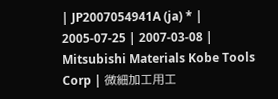| JP2007054941A (ja) * | 2005-07-25 | 2007-03-08 | Mitsubishi Materials Kobe Tools Corp | 微細加工用工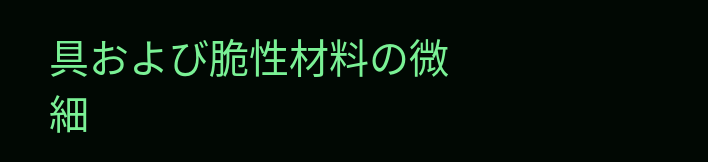具および脆性材料の微細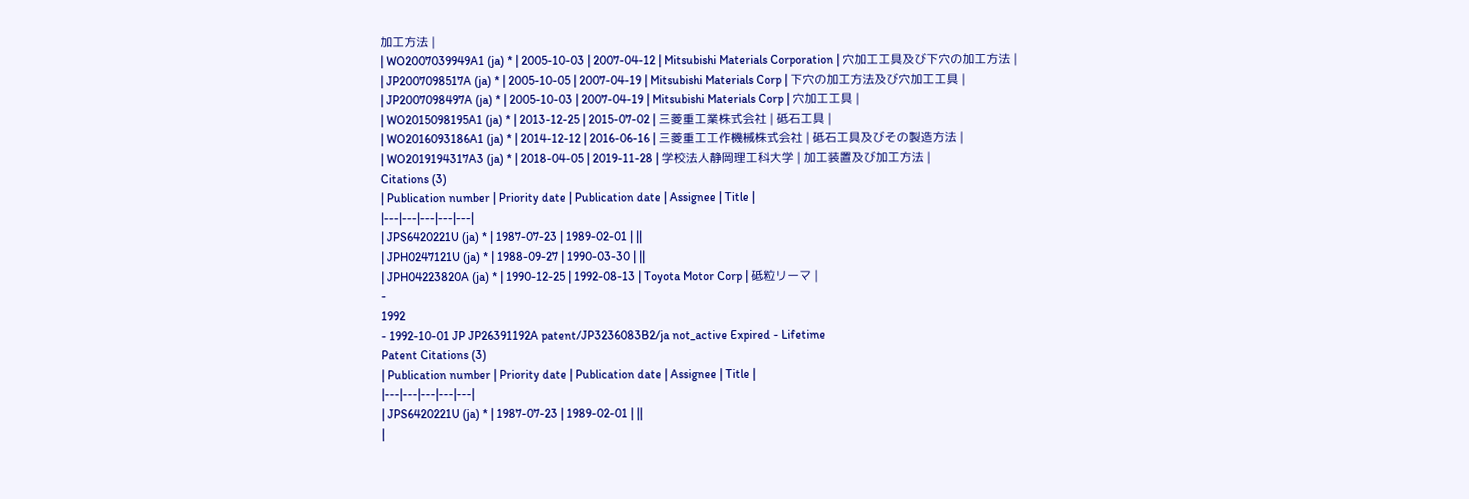加工方法 |
| WO2007039949A1 (ja) * | 2005-10-03 | 2007-04-12 | Mitsubishi Materials Corporation | 穴加工工具及び下穴の加工方法 |
| JP2007098517A (ja) * | 2005-10-05 | 2007-04-19 | Mitsubishi Materials Corp | 下穴の加工方法及び穴加工工具 |
| JP2007098497A (ja) * | 2005-10-03 | 2007-04-19 | Mitsubishi Materials Corp | 穴加工工具 |
| WO2015098195A1 (ja) * | 2013-12-25 | 2015-07-02 | 三菱重工業株式会社 | 砥石工具 |
| WO2016093186A1 (ja) * | 2014-12-12 | 2016-06-16 | 三菱重工工作機械株式会社 | 砥石工具及びその製造方法 |
| WO2019194317A3 (ja) * | 2018-04-05 | 2019-11-28 | 学校法人静岡理工科大学 | 加工装置及び加工方法 |
Citations (3)
| Publication number | Priority date | Publication date | Assignee | Title |
|---|---|---|---|---|
| JPS6420221U (ja) * | 1987-07-23 | 1989-02-01 | ||
| JPH0247121U (ja) * | 1988-09-27 | 1990-03-30 | ||
| JPH04223820A (ja) * | 1990-12-25 | 1992-08-13 | Toyota Motor Corp | 砥粒リーマ |
-
1992
- 1992-10-01 JP JP26391192A patent/JP3236083B2/ja not_active Expired - Lifetime
Patent Citations (3)
| Publication number | Priority date | Publication date | Assignee | Title |
|---|---|---|---|---|
| JPS6420221U (ja) * | 1987-07-23 | 1989-02-01 | ||
|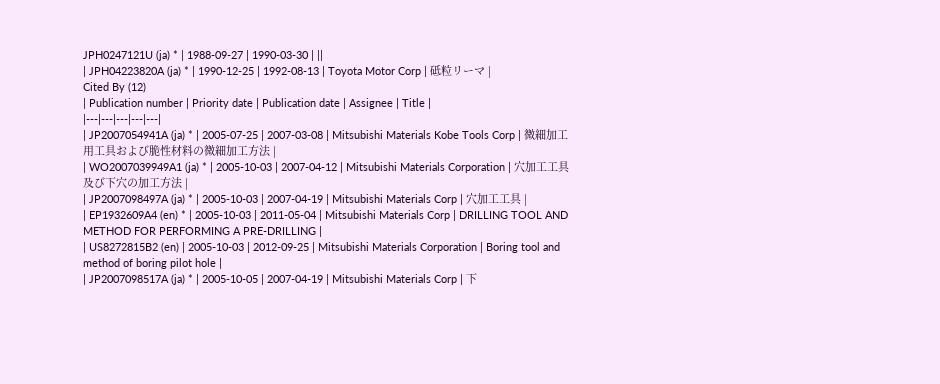JPH0247121U (ja) * | 1988-09-27 | 1990-03-30 | ||
| JPH04223820A (ja) * | 1990-12-25 | 1992-08-13 | Toyota Motor Corp | 砥粒リーマ |
Cited By (12)
| Publication number | Priority date | Publication date | Assignee | Title |
|---|---|---|---|---|
| JP2007054941A (ja) * | 2005-07-25 | 2007-03-08 | Mitsubishi Materials Kobe Tools Corp | 微細加工用工具および脆性材料の微細加工方法 |
| WO2007039949A1 (ja) * | 2005-10-03 | 2007-04-12 | Mitsubishi Materials Corporation | 穴加工工具及び下穴の加工方法 |
| JP2007098497A (ja) * | 2005-10-03 | 2007-04-19 | Mitsubishi Materials Corp | 穴加工工具 |
| EP1932609A4 (en) * | 2005-10-03 | 2011-05-04 | Mitsubishi Materials Corp | DRILLING TOOL AND METHOD FOR PERFORMING A PRE-DRILLING |
| US8272815B2 (en) | 2005-10-03 | 2012-09-25 | Mitsubishi Materials Corporation | Boring tool and method of boring pilot hole |
| JP2007098517A (ja) * | 2005-10-05 | 2007-04-19 | Mitsubishi Materials Corp | 下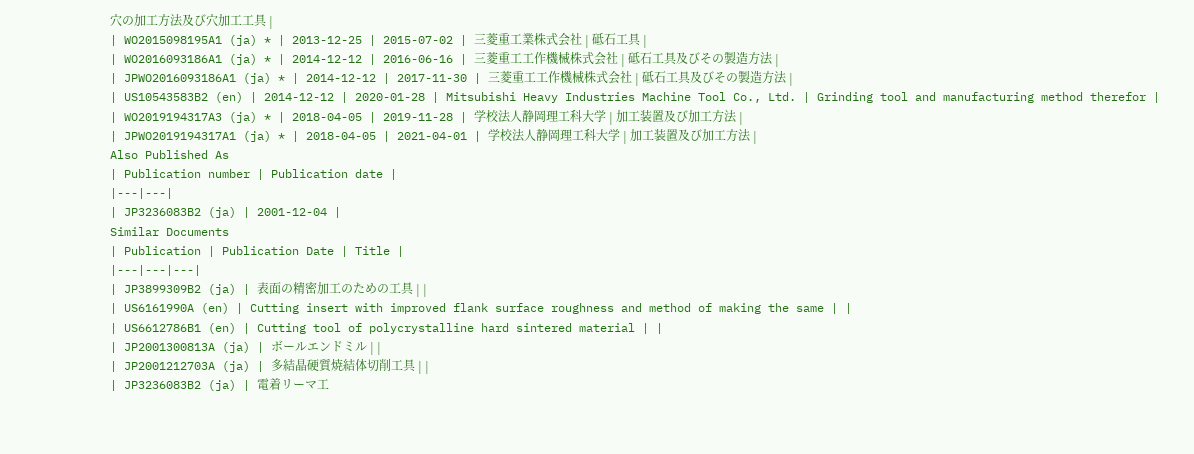穴の加工方法及び穴加工工具 |
| WO2015098195A1 (ja) * | 2013-12-25 | 2015-07-02 | 三菱重工業株式会社 | 砥石工具 |
| WO2016093186A1 (ja) * | 2014-12-12 | 2016-06-16 | 三菱重工工作機械株式会社 | 砥石工具及びその製造方法 |
| JPWO2016093186A1 (ja) * | 2014-12-12 | 2017-11-30 | 三菱重工工作機械株式会社 | 砥石工具及びその製造方法 |
| US10543583B2 (en) | 2014-12-12 | 2020-01-28 | Mitsubishi Heavy Industries Machine Tool Co., Ltd. | Grinding tool and manufacturing method therefor |
| WO2019194317A3 (ja) * | 2018-04-05 | 2019-11-28 | 学校法人静岡理工科大学 | 加工装置及び加工方法 |
| JPWO2019194317A1 (ja) * | 2018-04-05 | 2021-04-01 | 学校法人静岡理工科大学 | 加工装置及び加工方法 |
Also Published As
| Publication number | Publication date |
|---|---|
| JP3236083B2 (ja) | 2001-12-04 |
Similar Documents
| Publication | Publication Date | Title |
|---|---|---|
| JP3899309B2 (ja) | 表面の精密加工のための工具 | |
| US6161990A (en) | Cutting insert with improved flank surface roughness and method of making the same | |
| US6612786B1 (en) | Cutting tool of polycrystalline hard sintered material | |
| JP2001300813A (ja) | ボールエンドミル | |
| JP2001212703A (ja) | 多結晶硬質焼結体切削工具 | |
| JP3236083B2 (ja) | 電着リーマ工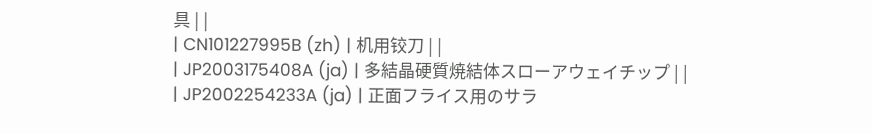具 | |
| CN101227995B (zh) | 机用铰刀 | |
| JP2003175408A (ja) | 多結晶硬質焼結体スローアウェイチップ | |
| JP2002254233A (ja) | 正面フライス用のサラ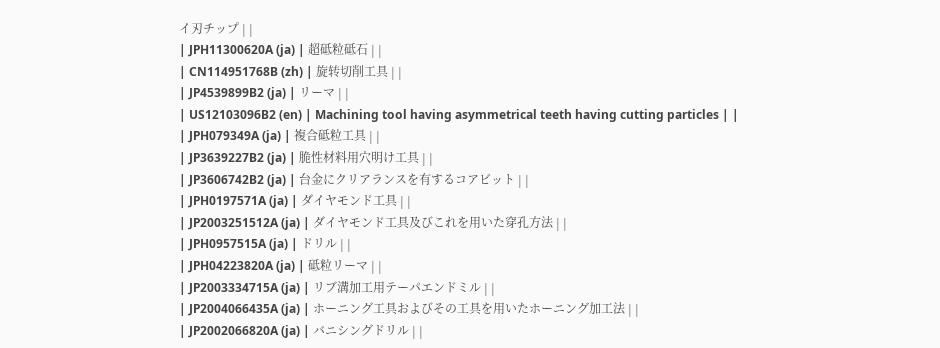イ刃チップ | |
| JPH11300620A (ja) | 超砥粒砥石 | |
| CN114951768B (zh) | 旋转切削工具 | |
| JP4539899B2 (ja) | リーマ | |
| US12103096B2 (en) | Machining tool having asymmetrical teeth having cutting particles | |
| JPH079349A (ja) | 複合砥粒工具 | |
| JP3639227B2 (ja) | 脆性材料用穴明け工具 | |
| JP3606742B2 (ja) | 台金にクリアランスを有するコアビット | |
| JPH0197571A (ja) | ダイヤモンド工具 | |
| JP2003251512A (ja) | ダイヤモンド工具及びこれを用いた穿孔方法 | |
| JPH0957515A (ja) | ドリル | |
| JPH04223820A (ja) | 砥粒リーマ | |
| JP2003334715A (ja) | リブ溝加工用テーパエンドミル | |
| JP2004066435A (ja) | ホーニング工具およびその工具を用いたホーニング加工法 | |
| JP2002066820A (ja) | バニシングドリル | |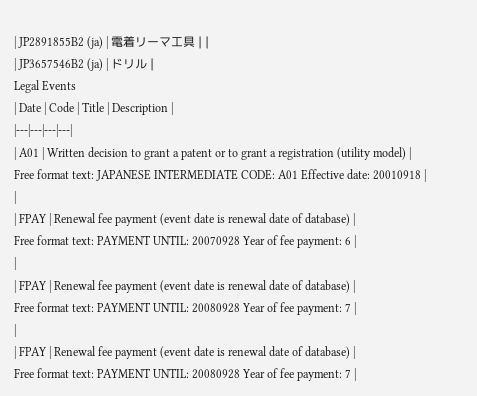| JP2891855B2 (ja) | 電着リーマ工具 | |
| JP3657546B2 (ja) | ドリル |
Legal Events
| Date | Code | Title | Description |
|---|---|---|---|
| A01 | Written decision to grant a patent or to grant a registration (utility model) |
Free format text: JAPANESE INTERMEDIATE CODE: A01 Effective date: 20010918 |
|
| FPAY | Renewal fee payment (event date is renewal date of database) |
Free format text: PAYMENT UNTIL: 20070928 Year of fee payment: 6 |
|
| FPAY | Renewal fee payment (event date is renewal date of database) |
Free format text: PAYMENT UNTIL: 20080928 Year of fee payment: 7 |
|
| FPAY | Renewal fee payment (event date is renewal date of database) |
Free format text: PAYMENT UNTIL: 20080928 Year of fee payment: 7 |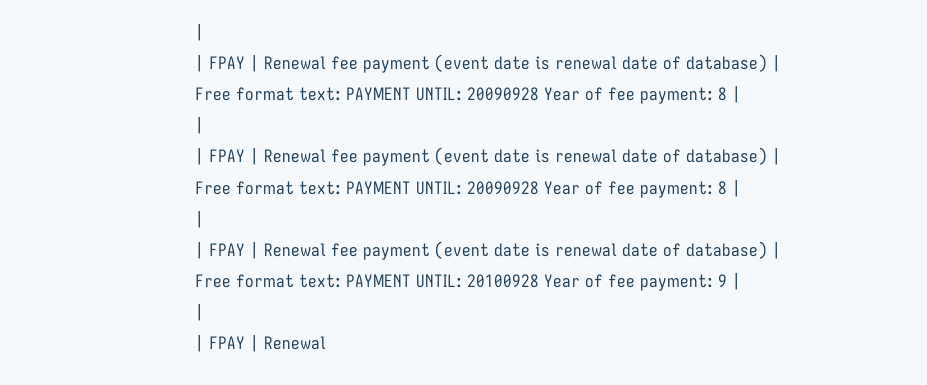|
| FPAY | Renewal fee payment (event date is renewal date of database) |
Free format text: PAYMENT UNTIL: 20090928 Year of fee payment: 8 |
|
| FPAY | Renewal fee payment (event date is renewal date of database) |
Free format text: PAYMENT UNTIL: 20090928 Year of fee payment: 8 |
|
| FPAY | Renewal fee payment (event date is renewal date of database) |
Free format text: PAYMENT UNTIL: 20100928 Year of fee payment: 9 |
|
| FPAY | Renewal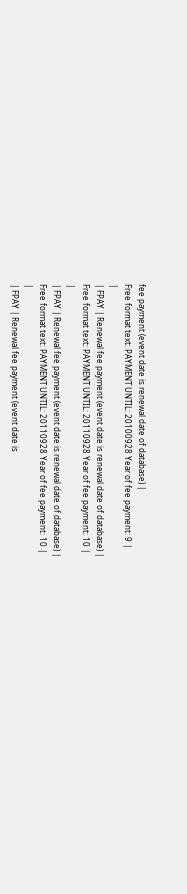fee payment (event date is renewal date of database) |
Free format text: PAYMENT UNTIL: 20100928 Year of fee payment: 9 |
|
| FPAY | Renewal fee payment (event date is renewal date of database) |
Free format text: PAYMENT UNTIL: 20110928 Year of fee payment: 10 |
|
| FPAY | Renewal fee payment (event date is renewal date of database) |
Free format text: PAYMENT UNTIL: 20110928 Year of fee payment: 10 |
|
| FPAY | Renewal fee payment (event date is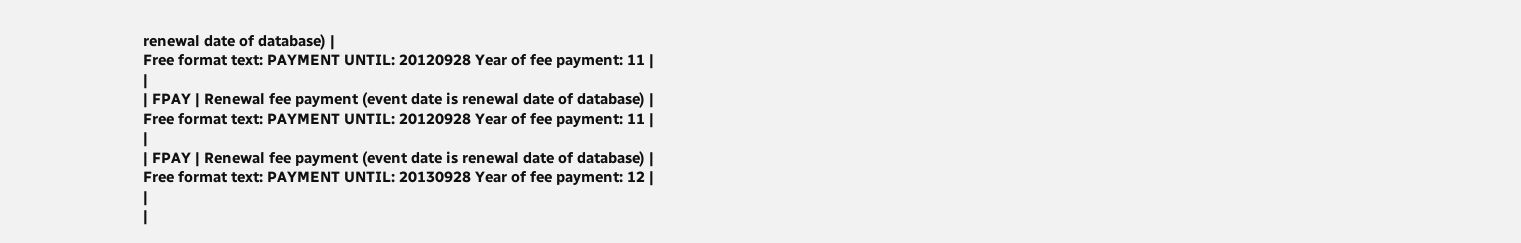renewal date of database) |
Free format text: PAYMENT UNTIL: 20120928 Year of fee payment: 11 |
|
| FPAY | Renewal fee payment (event date is renewal date of database) |
Free format text: PAYMENT UNTIL: 20120928 Year of fee payment: 11 |
|
| FPAY | Renewal fee payment (event date is renewal date of database) |
Free format text: PAYMENT UNTIL: 20130928 Year of fee payment: 12 |
|
|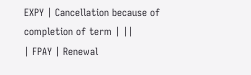EXPY | Cancellation because of completion of term | ||
| FPAY | Renewal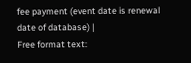fee payment (event date is renewal date of database) |
Free format text: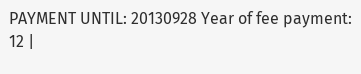PAYMENT UNTIL: 20130928 Year of fee payment: 12 |